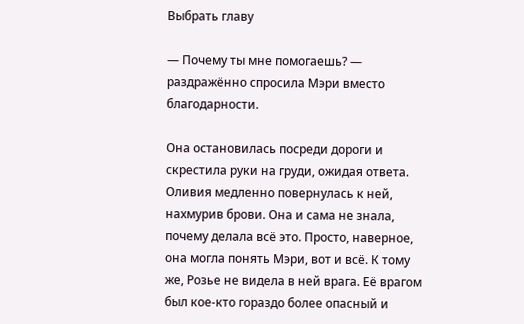Выбрать главу

— Почему ты мне помогаешь? — раздражённо спросила Мэри вместо благодарности.

Она остановилась посреди дороги и скрестила руки на груди, ожидая ответа. Оливия медленно повернулась к ней, нахмурив брови. Она и сама не знала, почему делала всё это. Просто, наверное, она могла понять Мэри, вот и всё. К тому же, Розье не видела в ней врага. Её врагом был кое-кто гораздо более опасный и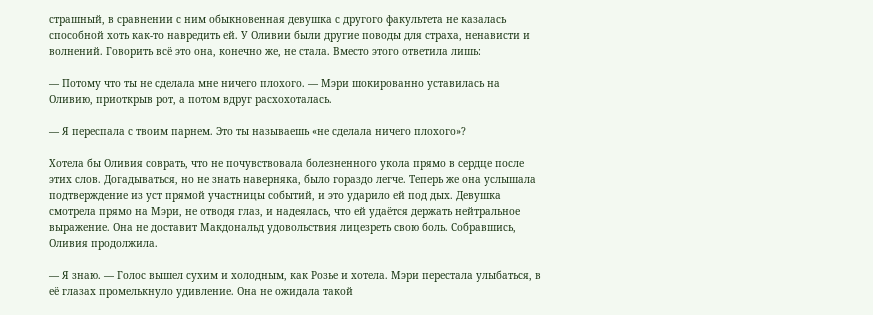страшный, в сравнении с ним обыкновенная девушка с другого факультета не казалась способной хоть как-то навредить ей. У Оливии были другие поводы для страха, ненависти и волнений. Говорить всё это она, конечно же, не стала. Вместо этого ответила лишь:

— Потому что ты не сделала мне ничего плохого. — Мэри шокированно уставилась на Оливию, приоткрыв рот, а потом вдруг расхохоталась.

— Я переспала с твоим парнем. Это ты называешь «не сделала ничего плохого»?

Хотела бы Оливия соврать, что не почувствовала болезненного укола прямо в сердце после этих слов. Догадываться, но не знать наверняка, было гораздо легче. Теперь же она услышала подтверждение из уст прямой участницы событий, и это ударило ей под дых. Девушка смотрела прямо на Мэри, не отводя глаз, и надеялась, что ей удаётся держать нейтральное выражение. Она не доставит Макдональд удовольствия лицезреть свою боль. Собравшись, Оливия продолжила.

— Я знаю. — Голос вышел сухим и холодным, как Розье и хотела. Мэри перестала улыбаться, в её глазах промелькнуло удивление. Она не ожидала такой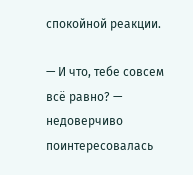спокойной реакции.

— И что, тебе совсем всё равно? — недоверчиво поинтересовалась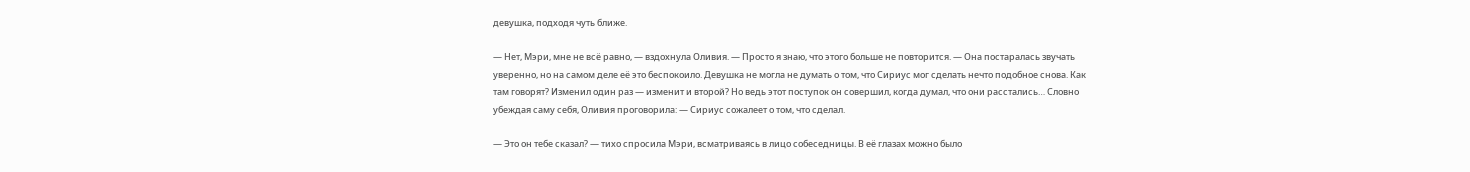девушка, подходя чуть ближе.

— Нет, Мэри, мне не всё равно, — вздохнула Оливия. — Просто я знаю, что этого больше не повторится. — Она постаралась звучать уверенно, но на самом деле её это беспокоило. Девушка не могла не думать о том, что Сириус мог сделать нечто подобное снова. Как там говорят? Изменил один раз — изменит и второй? Но ведь этот поступок он совершил, когда думал, что они расстались… Словно убеждая саму себя, Оливия проговорила: — Сириус сожалеет о том, что сделал.

— Это он тебе сказал? — тихо спросила Мэри, всматриваясь в лицо собеседницы. В её глазах можно было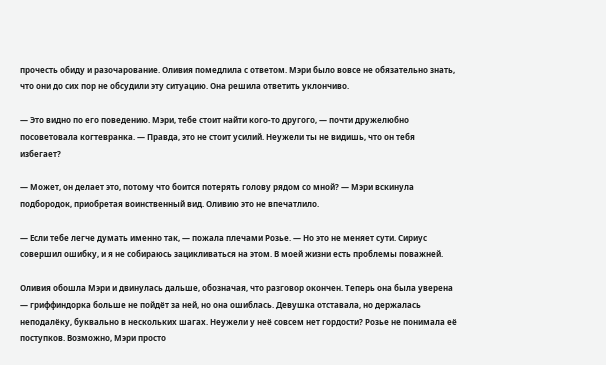прочесть обиду и разочарование. Оливия помедлила с ответом. Мэри было вовсе не обязательно знать, что они до сих пор не обсудили эту ситуацию. Она решила ответить уклончиво.

— Это видно по его поведению. Мэри, тебе стоит найти кого-то другого, — почти дружелюбно посоветовала когтевранка. — Правда, это не стоит усилий. Неужели ты не видишь, что он тебя избегает?

— Может, он делает это, потому что боится потерять голову рядом со мной? — Мэри вскинула подбородок, приобретая воинственный вид. Оливию это не впечатлило.

— Если тебе легче думать именно так, — пожала плечами Розье. — Но это не меняет сути. Сириус совершил ошибку, и я не собираюсь зацикливаться на этом. В моей жизни есть проблемы поважней.

Оливия обошла Мэри и двинулась дальше, обозначая, что разговор окончен. Теперь она была уверена — гриффиндорка больше не пойдёт за ней, но она ошиблась. Девушка отставала, но держалась неподалёку, буквально в нескольких шагах. Неужели у неё совсем нет гордости? Розье не понимала её поступков. Возможно, Мэри просто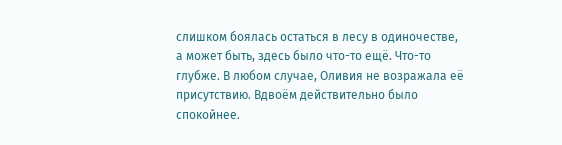слишком боялась остаться в лесу в одиночестве, а может быть, здесь было что-то ещё. Что-то глубже. В любом случае, Оливия не возражала её присутствию. Вдвоём действительно было спокойнее.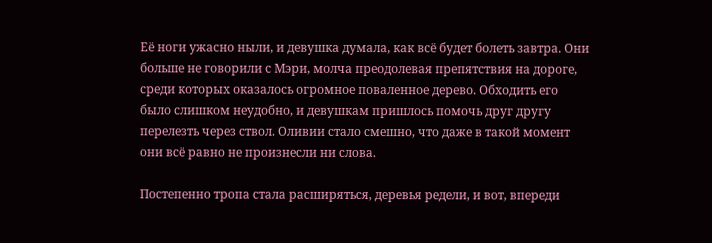Её ноги ужасно ныли, и девушка думала, как всё будет болеть завтра. Они больше не говорили с Мэри, молча преодолевая препятствия на дороге, среди которых оказалось огромное поваленное дерево. Обходить его было слишком неудобно, и девушкам пришлось помочь друг другу перелезть через ствол. Оливии стало смешно, что даже в такой момент они всё равно не произнесли ни слова.

Постепенно тропа стала расширяться, деревья редели, и вот, впереди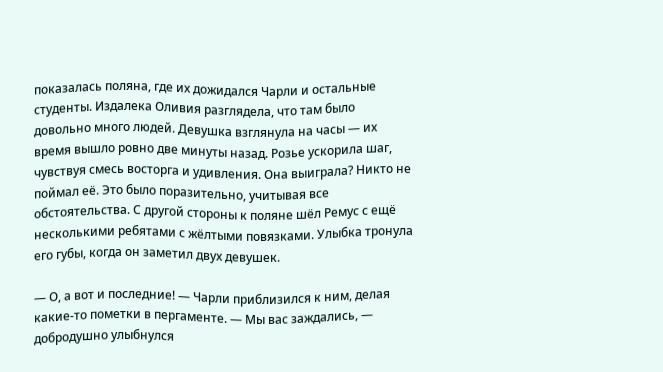показалась поляна, где их дожидался Чарли и остальные студенты. Издалека Оливия разглядела, что там было довольно много людей. Девушка взглянула на часы — их время вышло ровно две минуты назад. Розье ускорила шаг, чувствуя смесь восторга и удивления. Она выиграла? Никто не поймал её. Это было поразительно, учитывая все обстоятельства. С другой стороны к поляне шёл Ремус с ещё несколькими ребятами с жёлтыми повязками. Улыбка тронула его губы, когда он заметил двух девушек.

— О, а вот и последние! — Чарли приблизился к ним, делая какие-то пометки в пергаменте. — Мы вас заждались, — добродушно улыбнулся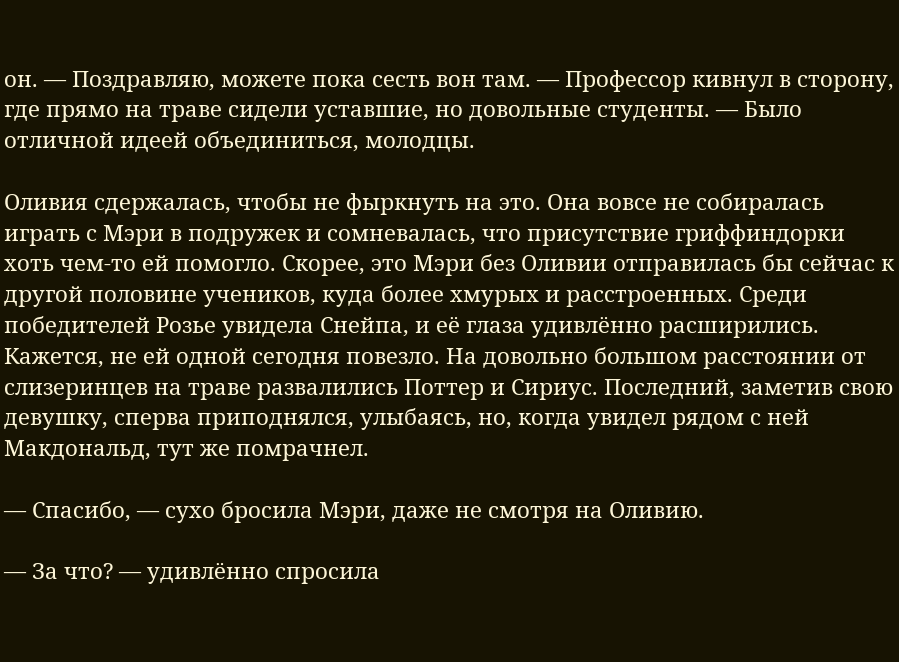он. — Поздравляю, можете пока сесть вон там. — Профессор кивнул в сторону, где прямо на траве сидели уставшие, но довольные студенты. — Было отличной идеей объединиться, молодцы.

Оливия сдержалась, чтобы не фыркнуть на это. Она вовсе не собиралась играть с Мэри в подружек и сомневалась, что присутствие гриффиндорки хоть чем-то ей помогло. Скорее, это Мэри без Оливии отправилась бы сейчас к другой половине учеников, куда более хмурых и расстроенных. Среди победителей Розье увидела Снейпа, и её глаза удивлённо расширились. Кажется, не ей одной сегодня повезло. На довольно большом расстоянии от слизеринцев на траве развалились Поттер и Сириус. Последний, заметив свою девушку, сперва приподнялся, улыбаясь, но, когда увидел рядом с ней Макдональд, тут же помрачнел.

— Спасибо, — сухо бросила Мэри, даже не смотря на Оливию.

— За что? — удивлённо спросила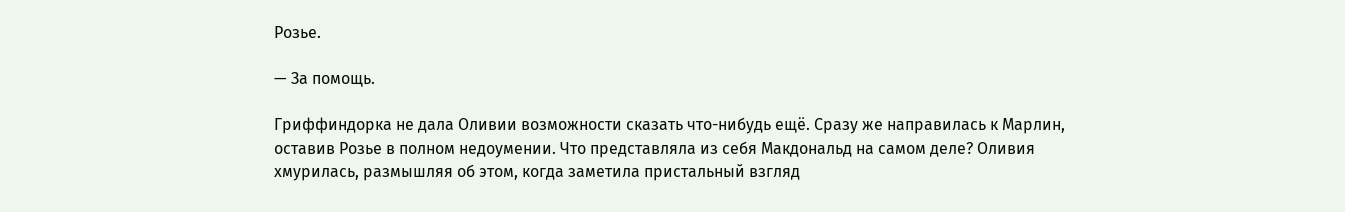Розье.

— За помощь.

Гриффиндорка не дала Оливии возможности сказать что-нибудь ещё. Сразу же направилась к Марлин, оставив Розье в полном недоумении. Что представляла из себя Макдональд на самом деле? Оливия хмурилась, размышляя об этом, когда заметила пристальный взгляд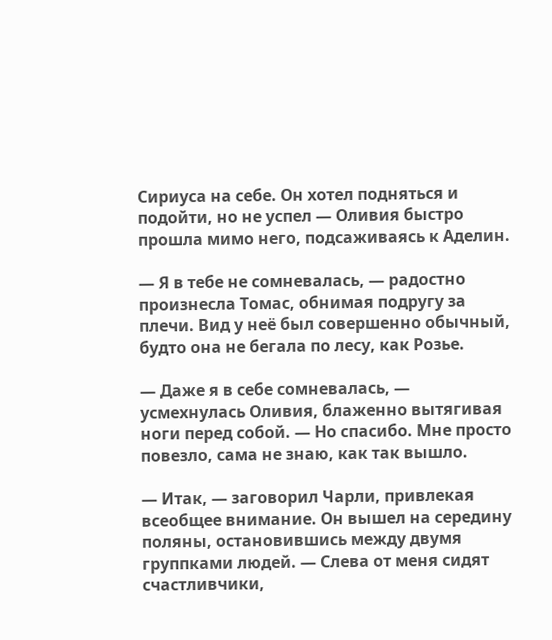Сириуса на себе. Он хотел подняться и подойти, но не успел — Оливия быстро прошла мимо него, подсаживаясь к Аделин.

— Я в тебе не сомневалась, — радостно произнесла Томас, обнимая подругу за плечи. Вид у неё был совершенно обычный, будто она не бегала по лесу, как Розье.

— Даже я в себе сомневалась, — усмехнулась Оливия, блаженно вытягивая ноги перед собой. — Но спасибо. Мне просто повезло, сама не знаю, как так вышло.

— Итак, — заговорил Чарли, привлекая всеобщее внимание. Он вышел на середину поляны, остановившись между двумя группками людей. — Слева от меня сидят счастливчики,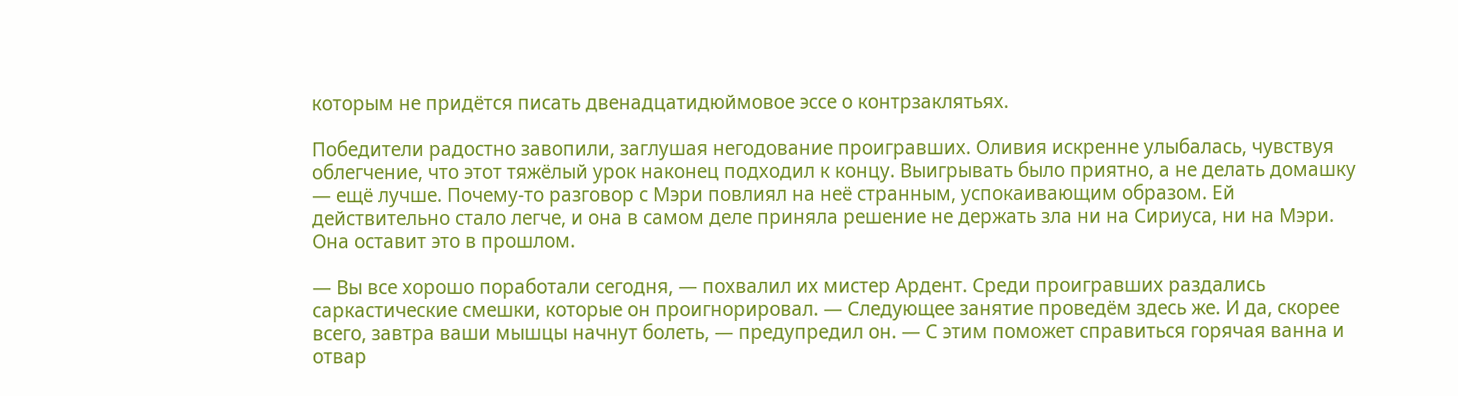которым не придётся писать двенадцатидюймовое эссе о контрзаклятьях.

Победители радостно завопили, заглушая негодование проигравших. Оливия искренне улыбалась, чувствуя облегчение, что этот тяжёлый урок наконец подходил к концу. Выигрывать было приятно, а не делать домашку — ещё лучше. Почему-то разговор с Мэри повлиял на неё странным, успокаивающим образом. Ей действительно стало легче, и она в самом деле приняла решение не держать зла ни на Сириуса, ни на Мэри. Она оставит это в прошлом.

— Вы все хорошо поработали сегодня, — похвалил их мистер Ардент. Среди проигравших раздались саркастические смешки, которые он проигнорировал. — Следующее занятие проведём здесь же. И да, скорее всего, завтра ваши мышцы начнут болеть, — предупредил он. — С этим поможет справиться горячая ванна и отвар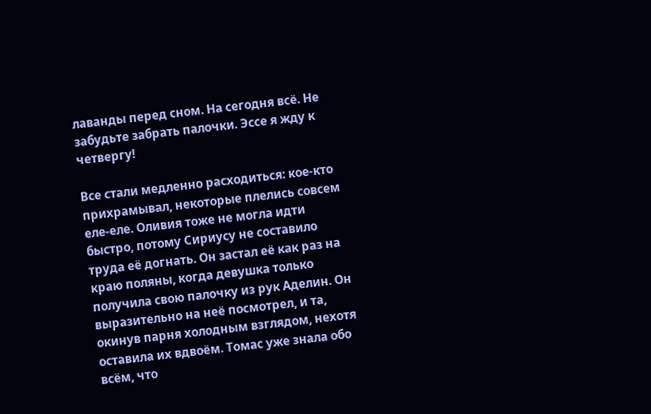лаванды перед сном. На сегодня всё. Не забудьте забрать палочки. Эссе я жду к четвергу!

Все стали медленно расходиться: кое-кто прихрамывал, некоторые плелись совсем еле-еле. Оливия тоже не могла идти быстро, потому Сириусу не составило труда её догнать. Он застал её как раз на краю поляны, когда девушка только получила свою палочку из рук Аделин. Он выразительно на неё посмотрел, и та, окинув парня холодным взглядом, нехотя оставила их вдвоём. Томас уже знала обо всём, что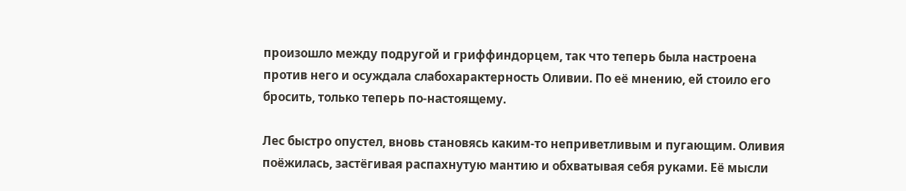произошло между подругой и гриффиндорцем, так что теперь была настроена против него и осуждала слабохарактерность Оливии. По её мнению, ей стоило его бросить, только теперь по-настоящему.

Лес быстро опустел, вновь становясь каким-то неприветливым и пугающим. Оливия поёжилась, застёгивая распахнутую мантию и обхватывая себя руками. Её мысли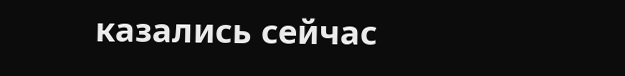казались сейчас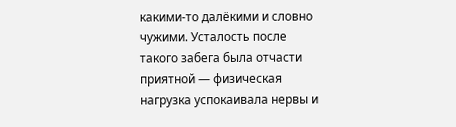какими-то далёкими и словно чужими. Усталость после такого забега была отчасти приятной — физическая нагрузка успокаивала нервы и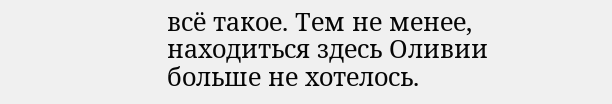всё такое. Тем не менее, находиться здесь Оливии больше не хотелось.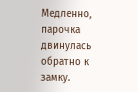Медленно, парочка двинулась обратно к замку.